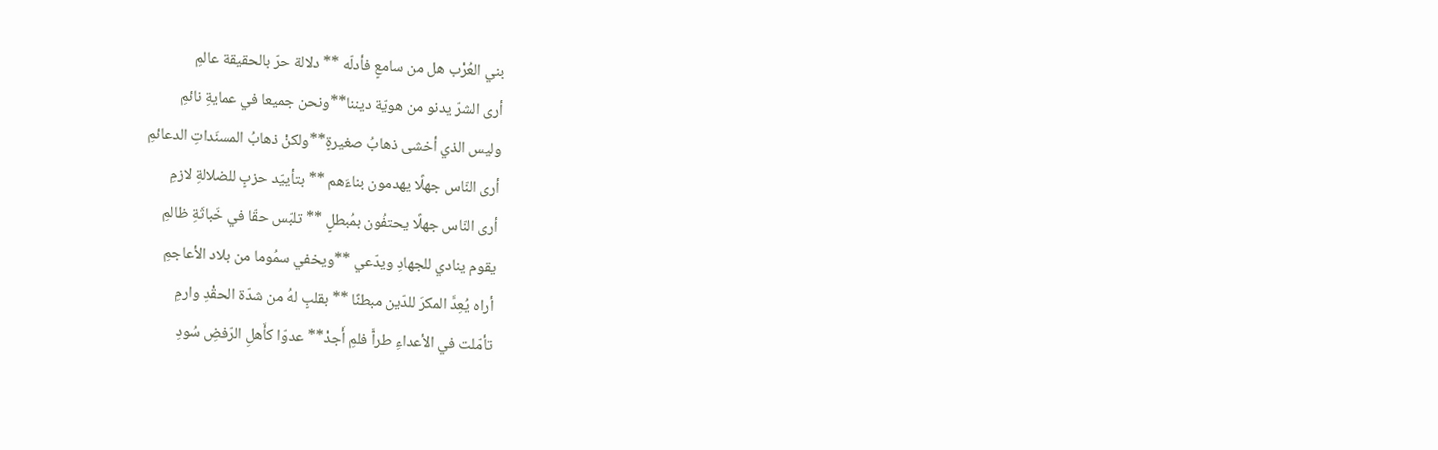بني العُرْب هل من سامعٍ فأدلّه ** دلالة حرّ بالحقيقة عالمِ
أرى الشرّ يدنو من هويّة ديننا**ونحن جميعا في عمايةِ نائمِ
وليس الذي أخشى ذهابُ صغيرةٍ**ولكنْ ذهابُ المسنَداتِ الدعائمِ
أرى النّاس جهلًا يهدمون بناءَهم ** بتأييّد حزبٍ للضلالةِ لازمِ
أرى النّاس جهلًا يحتفُون بمُبطلٍ ** تلبّس حقّا في خَباثَةِ ظالمِ
يقوم ينادي للجهادِ ويدّعي **ويخفي سمُوما من بلاد الأعاجمِ
أراه يُعِدَّ المكرَ للدّين مبطنًا ** بقلبٍ لهُ من شدّة الحقْدِ وارمِ
تأمّلت في الأعداءِ طراًّ فلمِ أَجدْ** عدوّا كأَهلِ الرّفضِ سُودِ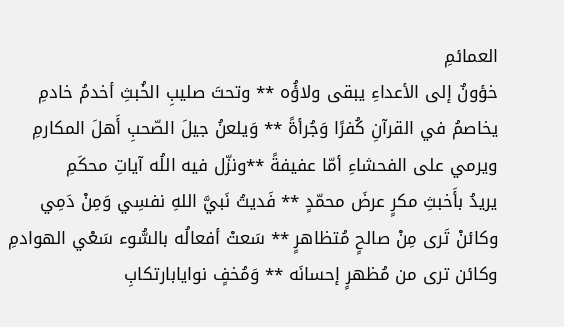العمائمِ
خؤونٌ إلى الأعداءِ يبقى ولاؤُه ** وتحتَ صليبِ الخُبثِ أخدمُ خادمِ
يخاصمُ في القرآنِ كُفرًا وَجُرأةً ** وَيلعنُ جيلَ الصّحبِ أَهلَ المكارمِ
ويرمي على الفحشاءِ أمّا عفيفةً **ونزّل فيه اللُه آياتِ محكَمِ
يريدُ بأَخبثِ مكرٍ عرضَ محمّدٍ ** فَديتُ نَبيَّ اللهِ نفسِي وَمِنْ دَمِي
وكائنْ تَرى مِنْ صالحٍ مُتظاهرٍ ** سَعتْ أفعالُه بالسُّوء سَعْي الهوادمِ
وكائن ترى من مُظهرٍ إحسانَه ** وَمُخفٍ نوايابارتكابِ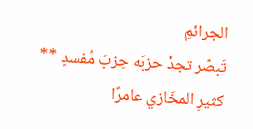الجرائمِ
تَبصّر تجدْ حزبَه حِزبَ مُفسدٍ ** كثيرِ المخَازي عامرًا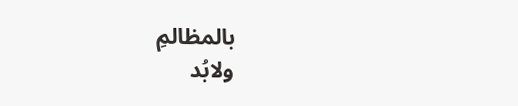بالمظالمِ
ولابُد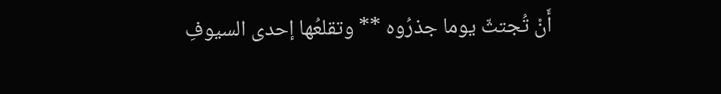أَنْ تُجتثّ يوما جذرُوه ** وتقلعُها إحدى السيوفِ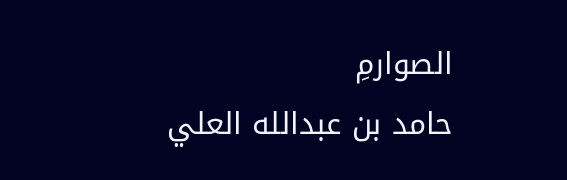الصوارمِ
حامد بن عبدالله العلي